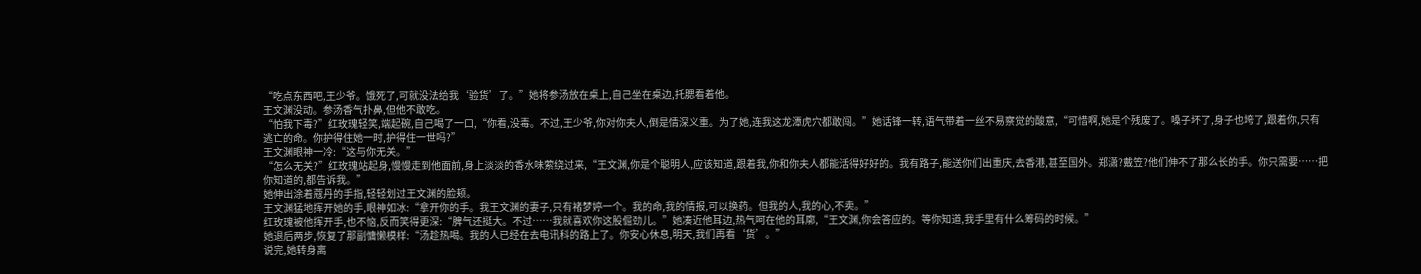“吃点东西吧,王少爷。饿死了,可就没法给我‘验货’了。”她将参汤放在桌上,自己坐在桌边,托腮看着他。
王文渊没动。参汤香气扑鼻,但他不敢吃。
“怕我下毒?”红玫瑰轻笑,端起碗,自己喝了一口,“你看,没毒。不过,王少爷,你对你夫人,倒是情深义重。为了她,连我这龙潭虎穴都敢闯。”她话锋一转,语气带着一丝不易察觉的酸意,“可惜啊,她是个残废了。嗓子坏了,身子也垮了,跟着你,只有逃亡的命。你护得住她一时,护得住一世吗?”
王文渊眼神一冷:“这与你无关。”
“怎么无关?”红玫瑰站起身,慢慢走到他面前,身上淡淡的香水味萦绕过来,“王文渊,你是个聪明人,应该知道,跟着我,你和你夫人都能活得好好的。我有路子,能送你们出重庆,去香港,甚至国外。郑潇?戴笠?他们伸不了那么长的手。你只需要……把你知道的,都告诉我。”
她伸出涂着蔻丹的手指,轻轻划过王文渊的脸颊。
王文渊猛地挥开她的手,眼神如冰:“拿开你的手。我王文渊的妻子,只有褚梦婷一个。我的命,我的情报,可以换药。但我的人,我的心,不卖。”
红玫瑰被他挥开手,也不恼,反而笑得更深:“脾气还挺大。不过……我就喜欢你这股倔劲儿。”她凑近他耳边,热气呵在他的耳廓,“王文渊,你会答应的。等你知道,我手里有什么筹码的时候。”
她退后两步,恢复了那副慵懒模样:“汤趁热喝。我的人已经在去电讯科的路上了。你安心休息,明天,我们再看‘货’。”
说完,她转身离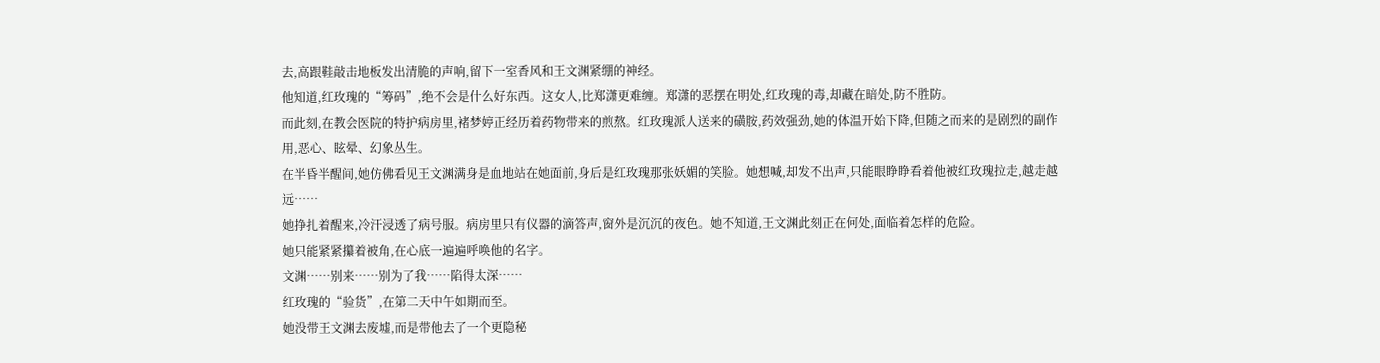去,高跟鞋敲击地板发出清脆的声响,留下一室香风和王文渊紧绷的神经。
他知道,红玫瑰的“筹码”,绝不会是什么好东西。这女人,比郑潇更难缠。郑潇的恶摆在明处,红玫瑰的毒,却藏在暗处,防不胜防。
而此刻,在教会医院的特护病房里,褚梦婷正经历着药物带来的煎熬。红玫瑰派人送来的磺胺,药效强劲,她的体温开始下降,但随之而来的是剧烈的副作用,恶心、眩晕、幻象丛生。
在半昏半醒间,她仿佛看见王文渊满身是血地站在她面前,身后是红玫瑰那张妖媚的笑脸。她想喊,却发不出声,只能眼睁睁看着他被红玫瑰拉走,越走越远……
她挣扎着醒来,冷汗浸透了病号服。病房里只有仪器的滴答声,窗外是沉沉的夜色。她不知道,王文渊此刻正在何处,面临着怎样的危险。
她只能紧紧攥着被角,在心底一遍遍呼唤他的名字。
文渊……别来……别为了我……陷得太深……
红玫瑰的“验货”,在第二天中午如期而至。
她没带王文渊去废墟,而是带他去了一个更隐秘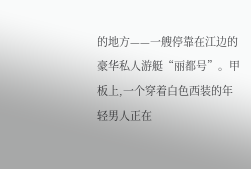的地方——一艘停靠在江边的豪华私人游艇“丽都号”。甲板上,一个穿着白色西装的年轻男人正在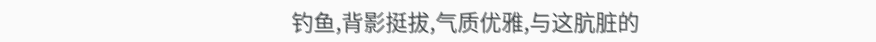钓鱼,背影挺拔,气质优雅,与这肮脏的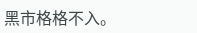黑市格格不入。